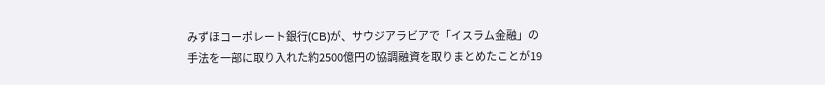みずほコーポレート銀行(CB)が、サウジアラビアで「イスラム金融」の手法を一部に取り入れた約2500億円の協調融資を取りまとめたことが19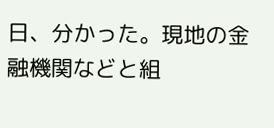日、分かった。現地の金融機関などと組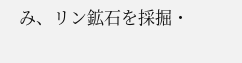み、リン鉱石を採掘・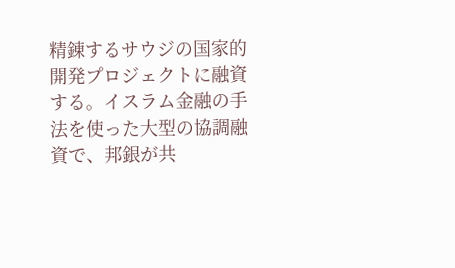精錬するサウジの国家的開発プロジェクトに融資する。イスラム金融の手法を使った大型の協調融資で、邦銀が共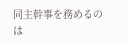同主幹事を務めるのは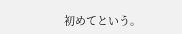初めてという。